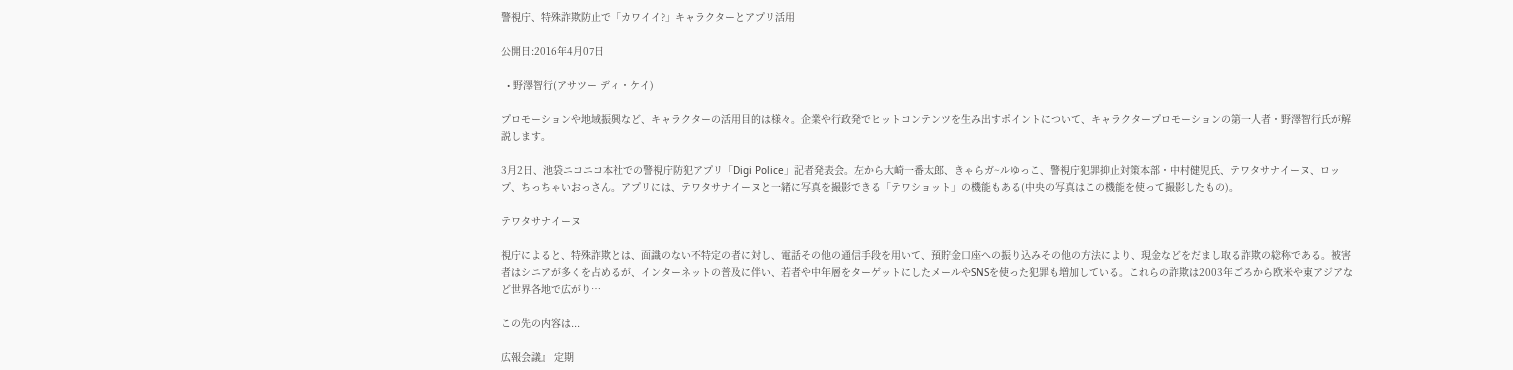警視庁、特殊詐欺防止で「カワイイ?」キャラクターとアプリ活用

公開日:2016年4月07日

  • 野澤智行(アサツー ディ・ケイ)

プロモーションや地域振興など、キャラクターの活用目的は様々。企業や行政発でヒットコンテンツを生み出すポイントについて、キャラクタープロモーションの第一人者・野澤智行氏が解説します。

3月2日、池袋ニコニコ本社での警視庁防犯アプリ「Digi Police」記者発表会。左から大崎一番太郎、きゃらガ~ルゆっこ、警視庁犯罪抑止対策本部・中村健児氏、テワタサナイーヌ、ロップ、ちっちゃいおっさん。アプリには、テワタサナイーヌと一緒に写真を撮影できる「テワショット」の機能もある(中央の写真はこの機能を使って撮影したもの)。

テワタサナイーヌ

視庁によると、特殊詐欺とは、面識のない不特定の者に対し、電話その他の通信手段を用いて、預貯金口座への振り込みその他の方法により、現金などをだまし取る詐欺の総称である。被害者はシニアが多くを占めるが、インターネットの普及に伴い、若者や中年層をターゲットにしたメールやSNSを使った犯罪も増加している。これらの詐欺は2003年ごろから欧米や東アジアなど世界各地で広がり…

この先の内容は...

広報会議』 定期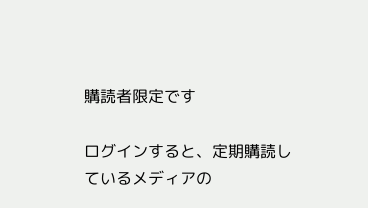購読者限定です

ログインすると、定期購読しているメディアの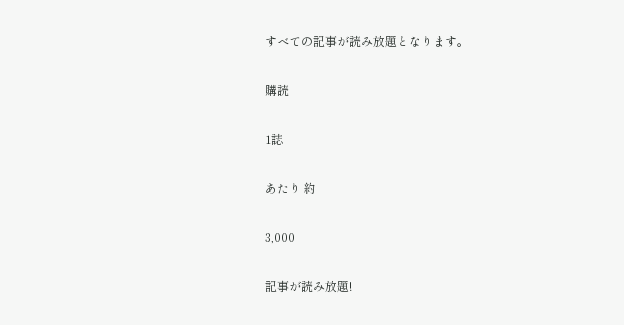すべての記事が読み放題となります。

購読

1誌

あたり 約

3,000

記事が読み放題!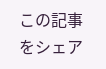この記事をシェア